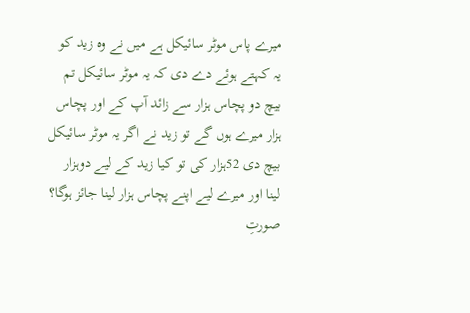میرے پاس موٹر سائیکل ہے میں نے وہ زید کو یہ کہتے ہوئے دے دی کہ یہ موٹر سائیکل تم بیچ دو پچاس ہزار سے زائد آپ کے اور پچاس ہزار میرے ہوں گے تو زید نے اگر یہ موٹر سائیکل بیچ دی 52ہزار کی تو کیا زید کے لیے دوہزار لینا اور میرے لیے اپنے پچاس ہزار لینا جائز ہوگا؟
صورتِ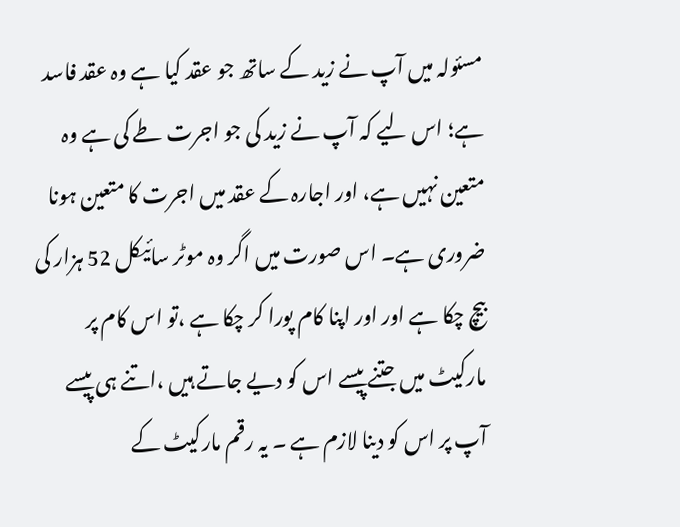مسئولہ میں آپ نے زید کے ساتھ جو عقد کیا ہے وہ عقد فاسد ہے؛ اس لیے کہ آپ نے زید کی جو اجرت طے کی ہے وہ متعین نہیں ہے، اور اجارہ کے عقد میں اجرت کا متعین ہونا ضروری ہے۔ اس صورت میں اگر وہ موٹر سائیکل 52 ہزار کی بیچ چکا ہے اور اور اپنا کام پورا کر چکا ہے ،تو اس کام پر مارکیٹ میں جتنے پیسے اس کو دیے جاتے ہیں ،اتنے ہی پیسے آپ پر اس کو دینا لازم ہے ۔ یہ رقم مارکیٹ کے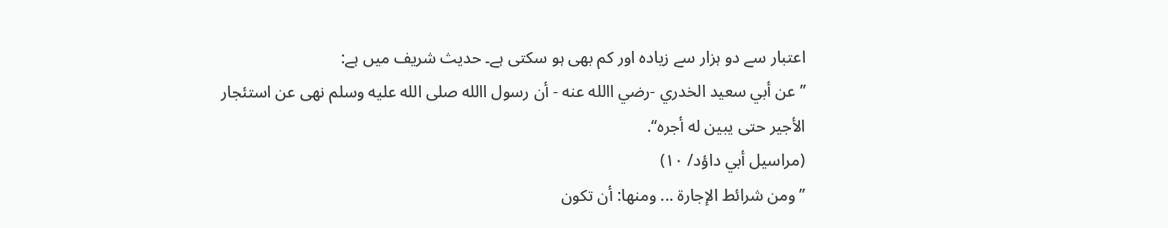اعتبار سے دو ہزار سے زیادہ اور کم بھی ہو سکتی ہے۔ حدیث شریف میں ہے:
’’عن أبي سعید الخدري -رضي االله عنه - أن رسول االله صلى الله عليه وسلم نهى عن استئجار الأجیر حتی یبین له أجره‘‘.
(مراسیل أبي داؤد/ ۱۰)
’’ومن شرائط الإجارة ... ومنها: أن تکون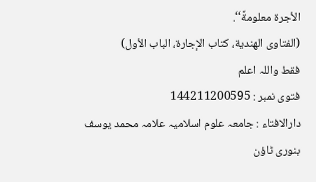الأجرة معلومةً‘‘.
(الفتاوى الهندية، کتاب الإجارة، الباب الأول)
فقط واللہ اعلم
فتوی نمبر : 144211200595
دارالافتاء : جامعہ علوم اسلامیہ علامہ محمد یوسف بنوری ٹاؤن